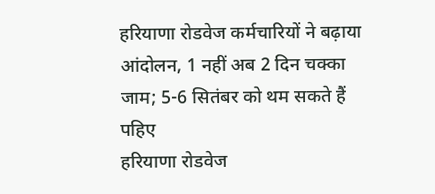हरियाणा रोडवेज कर्मचारियों ने बढ़ाया आंदोलन, 1 नहीं अब 2 दिन चक्का जाम; 5-6 सितंबर को थम सकते हैं पहिए
हरियाणा रोडवेज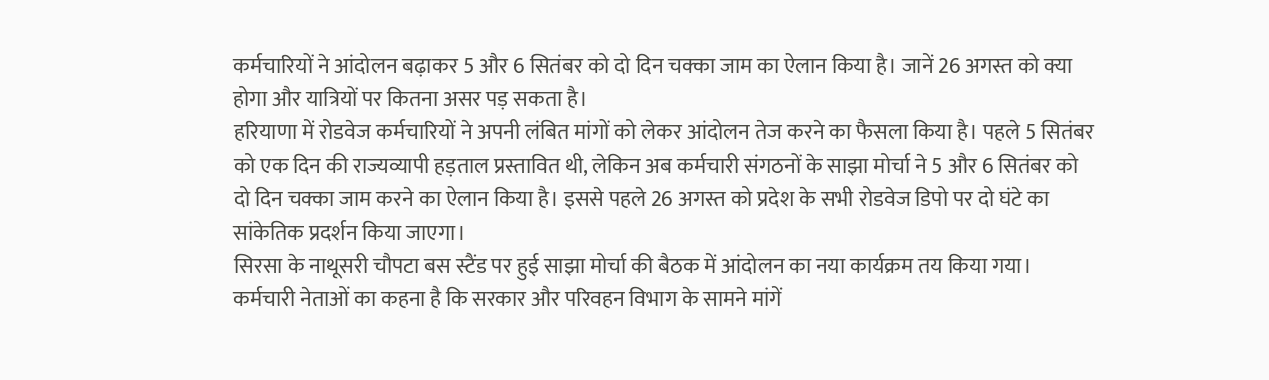कर्मचारियों ने आंदोलन बढ़ाकर 5 और 6 सितंबर को दो दिन चक्का जाम का ऐलान किया है। जानें 26 अगस्त को क्या होगा और यात्रियों पर कितना असर पड़ सकता है।
हरियाणा में रोडवेज कर्मचारियों ने अपनी लंबित मांगों को लेकर आंदोलन तेज करने का फैसला किया है। पहले 5 सितंबर को एक दिन की राज्यव्यापी हड़ताल प्रस्तावित थी, लेकिन अब कर्मचारी संगठनों के साझा मोर्चा ने 5 और 6 सितंबर को दो दिन चक्का जाम करने का ऐलान किया है। इससे पहले 26 अगस्त को प्रदेश के सभी रोडवेज डिपो पर दो घंटे का सांकेतिक प्रदर्शन किया जाएगा।
सिरसा के नाथूसरी चौपटा बस स्टैंड पर हुई साझा मोर्चा की बैठक में आंदोलन का नया कार्यक्रम तय किया गया। कर्मचारी नेताओं का कहना है कि सरकार और परिवहन विभाग के सामने मांगें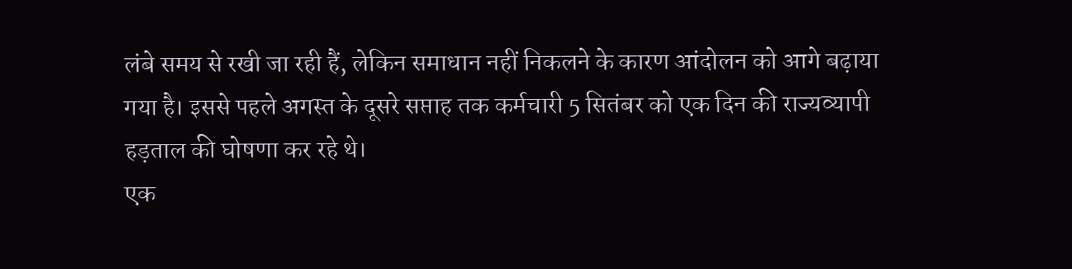लंबे समय से रखी जा रही हैं, लेकिन समाधान नहीं निकलने के कारण आंदोलन को आगे बढ़ाया गया है। इससे पहले अगस्त के दूसरे सप्ताह तक कर्मचारी 5 सितंबर को एक दिन की राज्यव्यापी हड़ताल की घोषणा कर रहे थे।
एक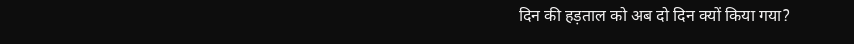दिन की हड़ताल को अब दो दिन क्यों किया गया?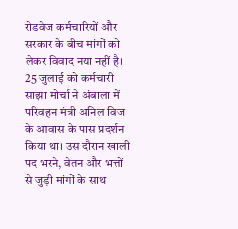रोडवेज कर्मचारियों और सरकार के बीच मांगों को लेकर विवाद नया नहीं है। 25 जुलाई को कर्मचारी साझा मोर्चा ने अंबाला में परिवहन मंत्री अनिल विज के आवास के पास प्रदर्शन किया था। उस दौरान खाली पद भरने, वेतन और भत्तों से जुड़ी मांगों के साथ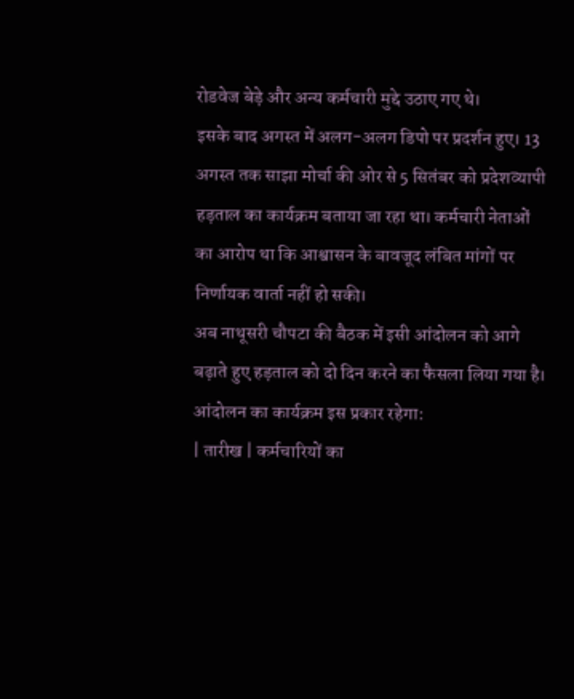रोडवेज बेड़े और अन्य कर्मचारी मुद्दे उठाए गए थे।
इसके बाद अगस्त में अलग-अलग डिपो पर प्रदर्शन हुए। 13 अगस्त तक साझा मोर्चा की ओर से 5 सितंबर को प्रदेशव्यापी हड़ताल का कार्यक्रम बताया जा रहा था। कर्मचारी नेताओं का आरोप था कि आश्वासन के बावजूद लंबित मांगों पर निर्णायक वार्ता नहीं हो सकी।
अब नाथूसरी चौपटा की बैठक में इसी आंदोलन को आगे बढ़ाते हुए हड़ताल को दो दिन करने का फैसला लिया गया है।
आंदोलन का कार्यक्रम इस प्रकार रहेगा:
| तारीख | कर्मचारियों का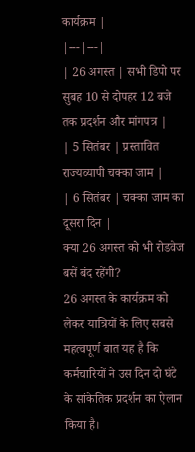कार्यक्रम |
|---|---|
| 26 अगस्त | सभी डिपो पर सुबह 10 से दोपहर 12 बजे तक प्रदर्शन और मांगपत्र |
| 5 सितंबर | प्रस्तावित राज्यव्यापी चक्का जाम |
| 6 सितंबर | चक्का जाम का दूसरा दिन |
क्या 26 अगस्त को भी रोडवेज बसें बंद रहेंगी?
26 अगस्त के कार्यक्रम को लेकर यात्रियों के लिए सबसे महत्वपूर्ण बात यह है कि कर्मचारियों ने उस दिन दो घंटे के सांकेतिक प्रदर्शन का ऐलान किया है।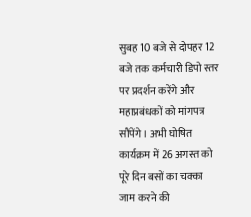सुबह 10 बजे से दोपहर 12 बजे तक कर्मचारी डिपो स्तर पर प्रदर्शन करेंगे और महाप्रबंधकों को मांगपत्र सौंपेंगे। अभी घोषित कार्यक्रम में 26 अगस्त को पूरे दिन बसों का चक्का जाम करने की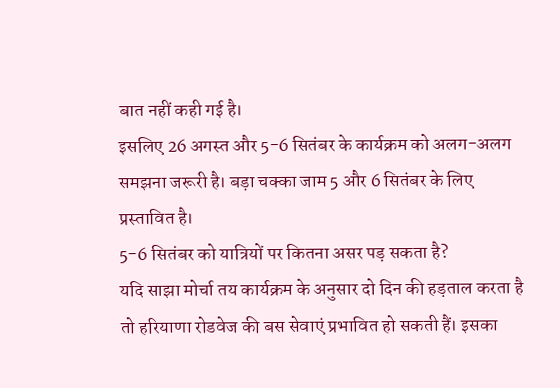बात नहीं कही गई है।
इसलिए 26 अगस्त और 5-6 सितंबर के कार्यक्रम को अलग-अलग समझना जरूरी है। बड़ा चक्का जाम 5 और 6 सितंबर के लिए प्रस्तावित है।
5-6 सितंबर को यात्रियों पर कितना असर पड़ सकता है?
यदि साझा मोर्चा तय कार्यक्रम के अनुसार दो दिन की हड़ताल करता है तो हरियाणा रोडवेज की बस सेवाएं प्रभावित हो सकती हैं। इसका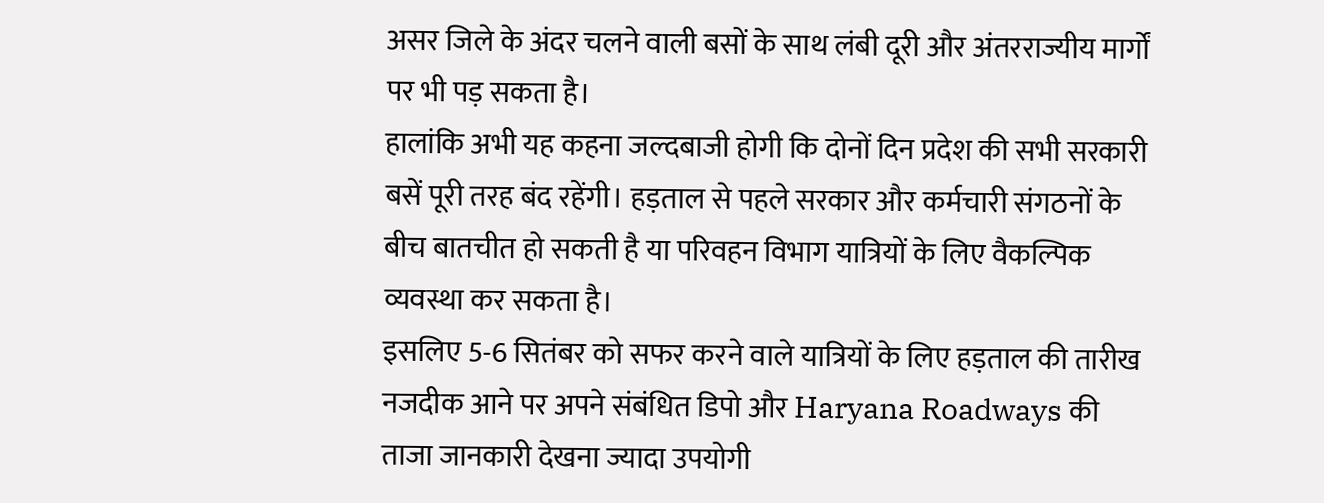असर जिले के अंदर चलने वाली बसों के साथ लंबी दूरी और अंतरराज्यीय मार्गों पर भी पड़ सकता है।
हालांकि अभी यह कहना जल्दबाजी होगी कि दोनों दिन प्रदेश की सभी सरकारी बसें पूरी तरह बंद रहेंगी। हड़ताल से पहले सरकार और कर्मचारी संगठनों के बीच बातचीत हो सकती है या परिवहन विभाग यात्रियों के लिए वैकल्पिक व्यवस्था कर सकता है।
इसलिए 5-6 सितंबर को सफर करने वाले यात्रियों के लिए हड़ताल की तारीख नजदीक आने पर अपने संबंधित डिपो और Haryana Roadways की ताजा जानकारी देखना ज्यादा उपयोगी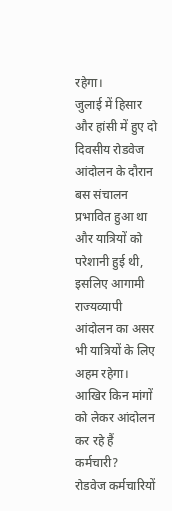रहेगा।
जुलाई में हिसार और हांसी में हुए दो दिवसीय रोडवेज आंदोलन के दौरान बस संचालन प्रभावित हुआ था और यात्रियों को परेशानी हुई थी, इसलिए आगामी राज्यव्यापी आंदोलन का असर भी यात्रियों के लिए अहम रहेगा।
आखिर किन मांगों को लेकर आंदोलन कर रहे हैं कर्मचारी?
रोडवेज कर्मचारियों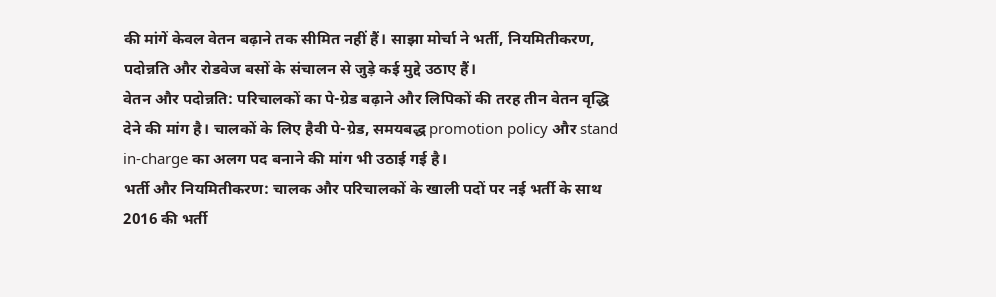की मांगें केवल वेतन बढ़ाने तक सीमित नहीं हैं। साझा मोर्चा ने भर्ती, नियमितीकरण, पदोन्नति और रोडवेज बसों के संचालन से जुड़े कई मुद्दे उठाए हैं।
वेतन और पदोन्नति: परिचालकों का पे-ग्रेड बढ़ाने और लिपिकों की तरह तीन वेतन वृद्धि देने की मांग है। चालकों के लिए हैवी पे-ग्रेड, समयबद्ध promotion policy और stand in-charge का अलग पद बनाने की मांग भी उठाई गई है।
भर्ती और नियमितीकरण: चालक और परिचालकों के खाली पदों पर नई भर्ती के साथ 2016 की भर्ती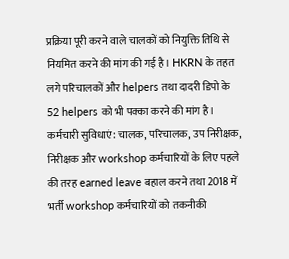प्रक्रिया पूरी करने वाले चालकों को नियुक्ति तिथि से नियमित करने की मांग की गई है। HKRN के तहत लगे परिचालकों और helpers तथा दादरी डिपो के 52 helpers को भी पक्का करने की मांग है।
कर्मचारी सुविधाएं: चालक, परिचालक, उप निरीक्षक, निरीक्षक और workshop कर्मचारियों के लिए पहले की तरह earned leave बहाल करने तथा 2018 में भर्ती workshop कर्मचारियों को तकनीकी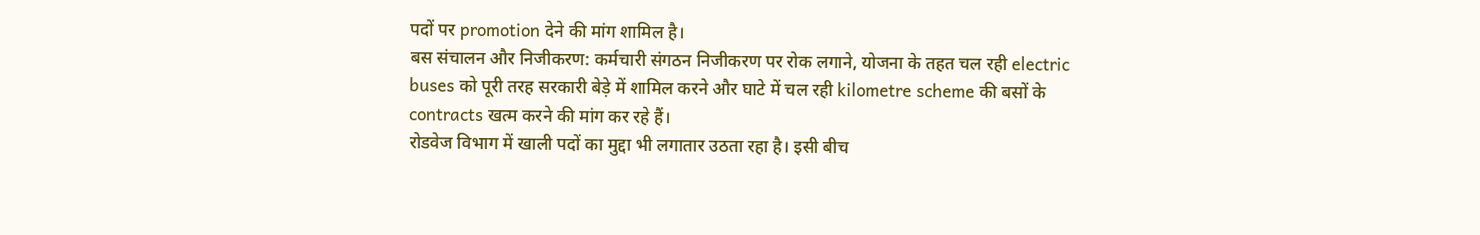पदों पर promotion देने की मांग शामिल है।
बस संचालन और निजीकरण: कर्मचारी संगठन निजीकरण पर रोक लगाने, योजना के तहत चल रही electric buses को पूरी तरह सरकारी बेड़े में शामिल करने और घाटे में चल रही kilometre scheme की बसों के contracts खत्म करने की मांग कर रहे हैं।
रोडवेज विभाग में खाली पदों का मुद्दा भी लगातार उठता रहा है। इसी बीच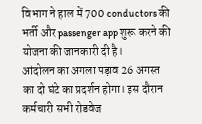विभाग ने हाल में 700 conductors की भर्ती और passenger app शुरू करने की योजना की जानकारी दी है।
आंदोलन का अगला पड़ाव 26 अगस्त का दो घंटे का प्रदर्शन होगा। इस दौरान कर्मचारी सभी रोडवेज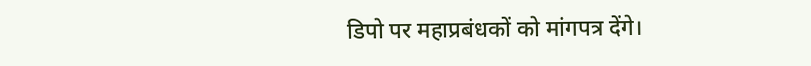डिपो पर महाप्रबंधकों को मांगपत्र देंगे।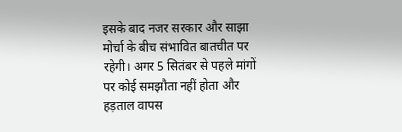इसके बाद नजर सरकार और साझा मोर्चा के बीच संभावित बातचीत पर रहेगी। अगर 5 सितंबर से पहले मांगों पर कोई समझौता नहीं होता और हड़ताल वापस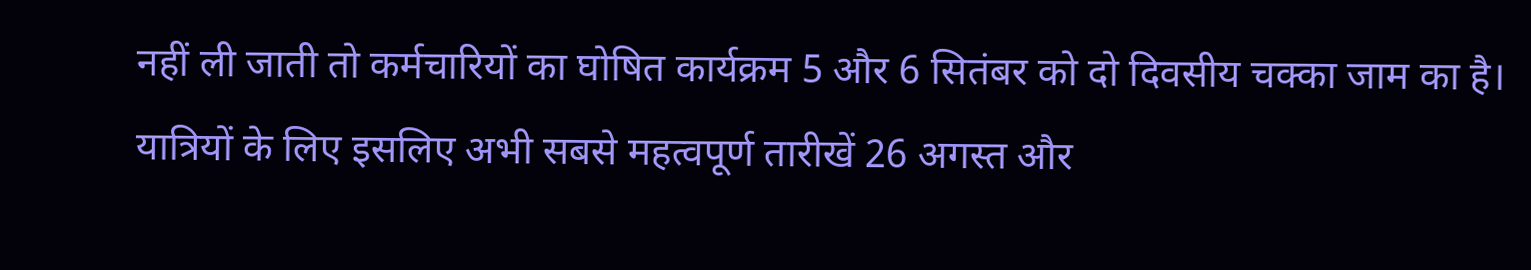नहीं ली जाती तो कर्मचारियों का घोषित कार्यक्रम 5 और 6 सितंबर को दो दिवसीय चक्का जाम का है।
यात्रियों के लिए इसलिए अभी सबसे महत्वपूर्ण तारीखें 26 अगस्त और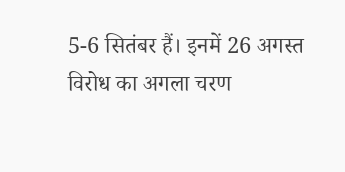5-6 सितंबर हैं। इनमें 26 अगस्त विरोध का अगला चरण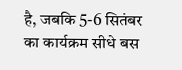है, जबकि 5-6 सितंबर का कार्यक्रम सीधे बस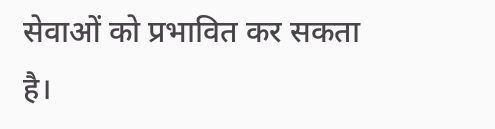सेवाओं को प्रभावित कर सकता है।